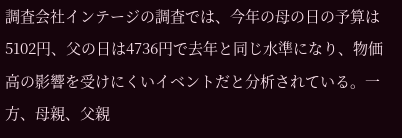調査会社インテージの調査では、今年の母の日の予算は5102円、父の日は4736円で去年と同じ水準になり、物価高の影響を受けにくいイベントだと分析されている。一方、母親、父親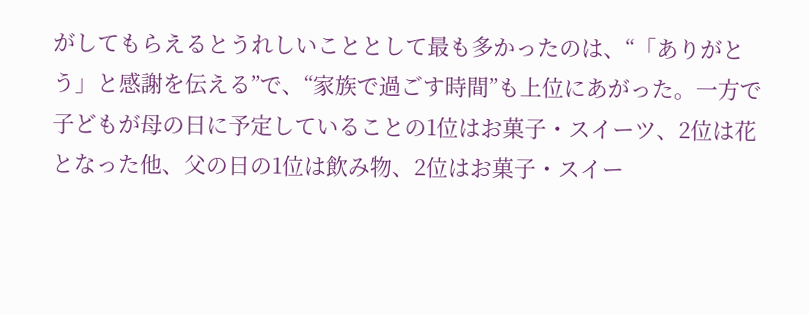がしてもらえるとうれしいこととして最も多かったのは、“「ありがとう」と感謝を伝える”で、“家族で過ごす時間”も上位にあがった。一方で子どもが母の日に予定していることの1位はお菓子・スイーツ、2位は花となった他、父の日の1位は飲み物、2位はお菓子・スイー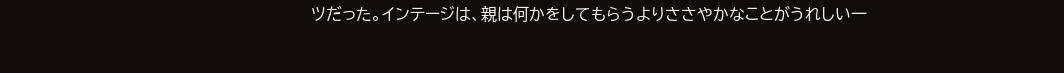ツだった。インテージは、親は何かをしてもらうよりささやかなことがうれしい一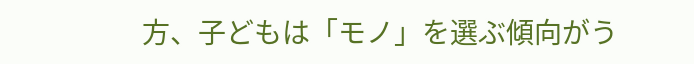方、子どもは「モノ」を選ぶ傾向がう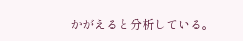かがえると分析している。